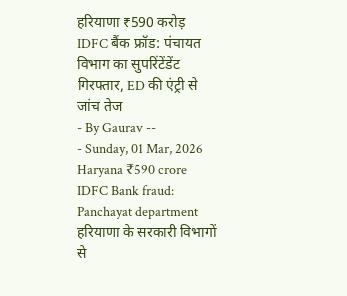हरियाणा ₹590 करोड़ IDFC बैंक फ्रॉड: पंचायत विभाग का सुपरिंटेंडेंट गिरफ्तार, ED की एंट्री से जांच तेज
- By Gaurav --
- Sunday, 01 Mar, 2026
Haryana ₹590 crore IDFC Bank fraud: Panchayat department
हरियाणा के सरकारी विभागों से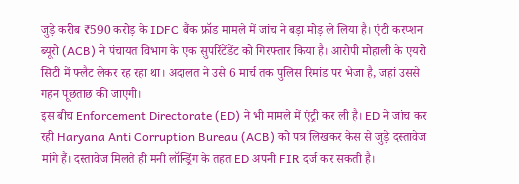जुड़े करीब ₹590 करोड़ के IDFC बैंक फ्रॉड मामले में जांच ने बड़ा मोड़ ले लिया है। एंटी करप्शन ब्यूरो (ACB) ने पंचायत विभाग के एक सुपरिंटेंडेंट को गिरफ्तार किया है। आरोपी मोहाली के एयरो सिटी में फ्लैट लेकर रह रहा था। अदालत ने उसे 6 मार्च तक पुलिस रिमांड पर भेजा है, जहां उससे गहन पूछताछ की जाएगी।
इस बीच Enforcement Directorate (ED) ने भी मामले में एंट्री कर ली है। ED ने जांच कर रही Haryana Anti Corruption Bureau (ACB) को पत्र लिखकर केस से जुड़े दस्तावेज मांगे हैं। दस्तावेज मिलते ही मनी लॉन्ड्रिंग के तहत ED अपनी FIR दर्ज कर सकती है।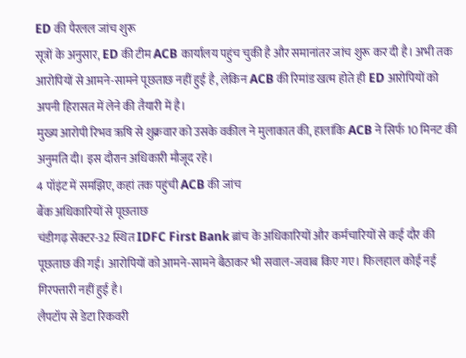ED की पैरलल जांच शुरू
सूत्रों के अनुसार, ED की टीम ACB कार्यालय पहुंच चुकी है और समानांतर जांच शुरू कर दी है। अभी तक आरोपियों से आमने-सामने पूछताछ नहीं हुई है, लेकिन ACB की रिमांड खत्म होते ही ED आरोपियों को अपनी हिरासत में लेने की तैयारी में है।
मुख्य आरोपी रिभव ऋषि से शुक्रवार को उसके वकील ने मुलाकात की, हालांकि ACB ने सिर्फ 10 मिनट की अनुमति दी। इस दौरान अधिकारी मौजूद रहे।
4 पॉइंट में समझिए, कहां तक पहुंची ACB की जांच
बैंक अधिकारियों से पूछताछ
चंडीगढ़ सेक्टर-32 स्थित IDFC First Bank ब्रांच के अधिकारियों और कर्मचारियों से कई दौर की पूछताछ की गई। आरोपियों को आमने-सामने बैठाकर भी सवाल-जवाब किए गए। फिलहाल कोई नई गिरफ्तारी नहीं हुई है।
लैपटॉप से डेटा रिकवरी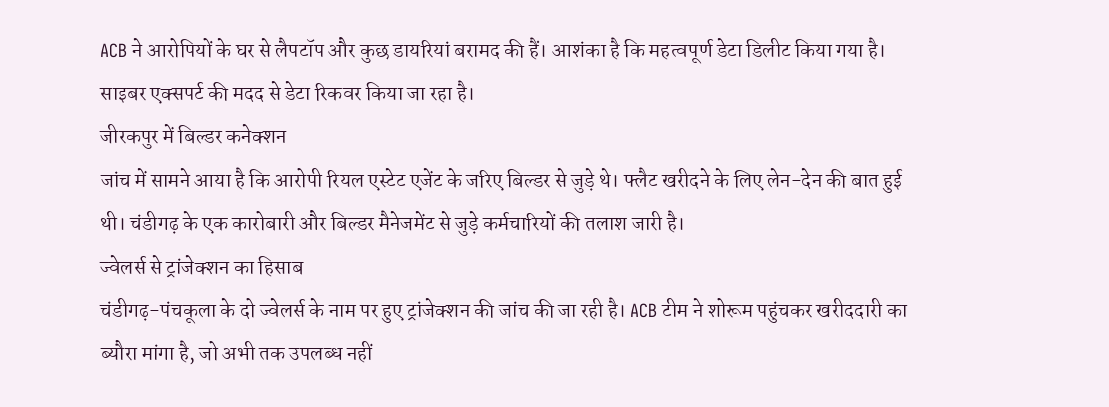ACB ने आरोपियों के घर से लैपटॉप और कुछ डायरियां बरामद की हैं। आशंका है कि महत्वपूर्ण डेटा डिलीट किया गया है। साइबर एक्सपर्ट की मदद से डेटा रिकवर किया जा रहा है।
जीरकपुर में बिल्डर कनेक्शन
जांच में सामने आया है कि आरोपी रियल एस्टेट एजेंट के जरिए बिल्डर से जुड़े थे। फ्लैट खरीदने के लिए लेन-देन की बात हुई थी। चंडीगढ़ के एक कारोबारी और बिल्डर मैनेजमेंट से जुड़े कर्मचारियों की तलाश जारी है।
ज्वेलर्स से ट्रांजेक्शन का हिसाब
चंडीगढ़-पंचकूला के दो ज्वेलर्स के नाम पर हुए ट्रांजेक्शन की जांच की जा रही है। ACB टीम ने शोरूम पहुंचकर खरीददारी का ब्यौरा मांगा है, जो अभी तक उपलब्ध नहीं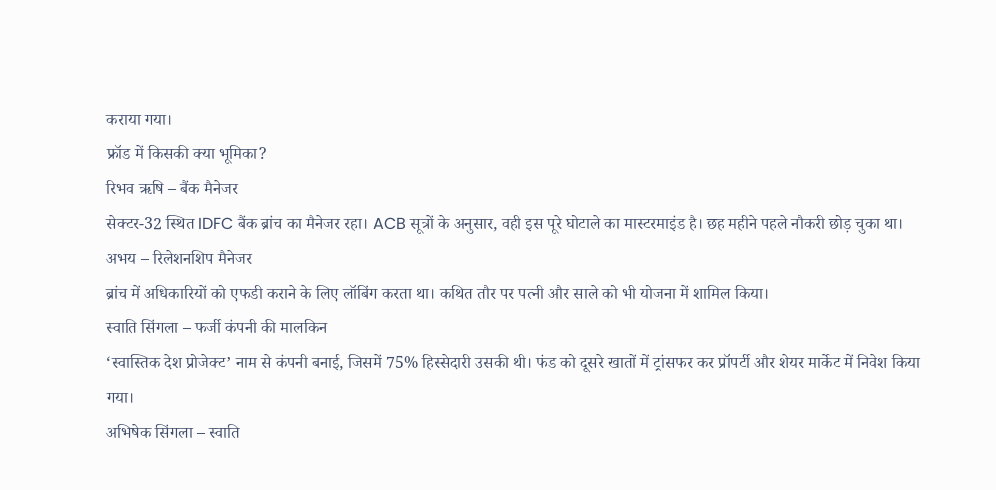कराया गया।
फ्रॉड में किसकी क्या भूमिका?
रिभव ऋषि – बैंक मैनेजर
सेक्टर-32 स्थित IDFC बैंक ब्रांच का मैनेजर रहा। ACB सूत्रों के अनुसार, वही इस पूरे घोटाले का मास्टरमाइंड है। छह महीने पहले नौकरी छोड़ चुका था।
अभय – रिलेशनशिप मैनेजर
ब्रांच में अधिकारियों को एफडी कराने के लिए लॉबिंग करता था। कथित तौर पर पत्नी और साले को भी योजना में शामिल किया।
स्वाति सिंगला – फर्जी कंपनी की मालकिन
‘स्वास्तिक देश प्रोजेक्ट’ नाम से कंपनी बनाई, जिसमें 75% हिस्सेदारी उसकी थी। फंड को दूसरे खातों में ट्रांसफर कर प्रॉपर्टी और शेयर मार्केट में निवेश किया गया।
अभिषेक सिंगला – स्वाति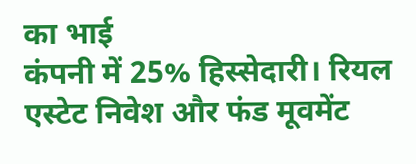का भाई
कंपनी में 25% हिस्सेदारी। रियल एस्टेट निवेश और फंड मूवमेंट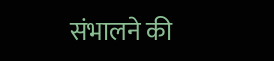संभालने की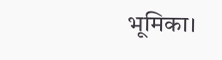भूमिका।